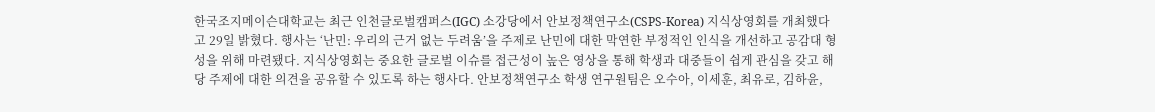한국조지메이슨대학교는 최근 인천글로벌캠퍼스(IGC) 소강당에서 안보정책연구소(CSPS-Korea) 지식상영회를 개최했다고 29일 밝혔다. 행사는 ‘난민: 우리의 근거 없는 두려움’을 주제로 난민에 대한 막연한 부정적인 인식을 개선하고 공감대 형성을 위해 마련됐다. 지식상영회는 중요한 글로벌 이슈를 접근성이 높은 영상을 통해 학생과 대중들이 쉽게 관심을 갖고 해당 주제에 대한 의견을 공유할 수 있도록 하는 행사다. 안보정책연구소 학생 연구원팀은 오수아, 이세훈, 최유로, 김하윤,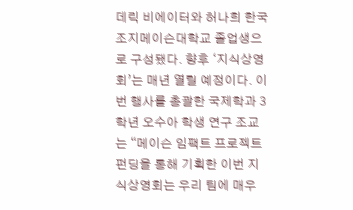데릭 비에이터와 허나희 한국조지메이슨대학교 졸업생으로 구성됐다. 향후 ‘지식상영회’는 매년 열릴 예정이다. 이번 행사를 총괄한 국제학과 3학년 오수아 학생 연구 조교는 “메이슨 임팩트 프로젝트 펀딩을 통해 기획한 이번 지식상영회는 우리 팀에 매우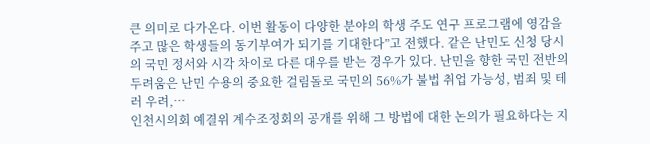큰 의미로 다가온다. 이번 활동이 다양한 분야의 학생 주도 연구 프로그램에 영감을 주고 많은 학생들의 동기부여가 되기를 기대한다”고 전했다. 같은 난민도 신청 당시의 국민 정서와 시각 차이로 다른 대우를 받는 경우가 있다. 난민을 향한 국민 전반의 두려움은 난민 수용의 중요한 걸림돌로 국민의 56%가 불법 취업 가능성, 범죄 및 테러 우려,…
인천시의회 예결위 계수조정회의 공개를 위해 그 방법에 대한 논의가 필요하다는 지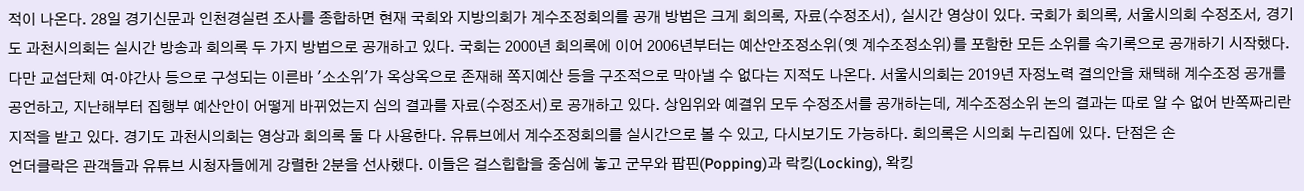적이 나온다. 28일 경기신문과 인천경실련 조사를 종합하면 현재 국회와 지방의회가 계수조정회의를 공개 방법은 크게 회의록, 자료(수정조서), 실시간 영상이 있다. 국회가 회의록, 서울시의회 수정조서, 경기도 과천시의회는 실시간 방송과 회의록 두 가지 방법으로 공개하고 있다. 국회는 2000년 회의록에 이어 2006년부터는 예산안조정소위(옛 계수조정소위)를 포함한 모든 소위를 속기록으로 공개하기 시작했다. 다만 교섭단체 여·야간사 등으로 구성되는 이른바 '소소위'가 옥상옥으로 존재해 쪽지예산 등을 구조적으로 막아낼 수 없다는 지적도 나온다. 서울시의회는 2019년 자정노력 결의안을 채택해 계수조정 공개를 공언하고, 지난해부터 집행부 예산안이 어떻게 바뀌었는지 심의 결과를 자료(수정조서)로 공개하고 있다. 상임위와 예결위 모두 수정조서를 공개하는데, 계수조정소위 논의 결과는 따로 알 수 없어 반쪽짜리란 지적을 받고 있다. 경기도 과천시의회는 영상과 회의록 둘 다 사용한다. 유튜브에서 계수조정회의를 실시간으로 볼 수 있고, 다시보기도 가능하다. 회의록은 시의회 누리집에 있다. 단점은 손
언더클락은 관객들과 유튜브 시청자들에게 강렬한 2분을 선사했다. 이들은 걸스힙합을 중심에 놓고 군무와 팝핀(Popping)과 락킹(Locking), 왁킹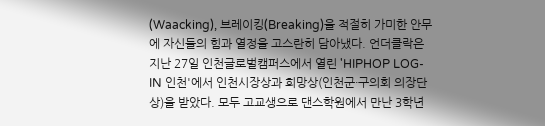(Waacking), 브레이킹(Breaking)을 적절히 가미한 안무에 자신들의 힘과 열정을 고스란히 담아냈다. 언더클락은 지난 27일 인천글로벌캠퍼스에서 열린 'HIPHOP LOG-IN 인천'에서 인천시장상과 희망상(인천군·구의회 의장단상)을 받았다. 모두 고교생으로 댄스학원에서 만난 3학년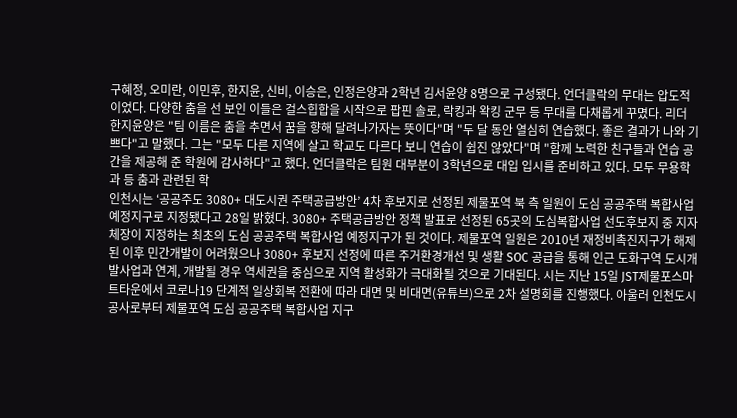구혜정, 오미란, 이민후, 한지윤, 신비, 이승은, 인정은양과 2학년 김서윤양 8명으로 구성됐다. 언더클락의 무대는 압도적이었다. 다양한 춤을 선 보인 이들은 걸스힙합을 시작으로 팝핀 솔로, 락킹과 왁킹 군무 등 무대를 다채롭게 꾸몄다. 리더 한지윤양은 "팀 이름은 춤을 추면서 꿈을 향해 달려나가자는 뜻이다"며 "두 달 동안 열심히 연습했다. 좋은 결과가 나와 기쁘다"고 말했다. 그는 "모두 다른 지역에 살고 학교도 다르다 보니 연습이 쉽진 않았다"며 "함께 노력한 친구들과 연습 공간을 제공해 준 학원에 감사하다"고 했다. 언더클락은 팀원 대부분이 3학년으로 대입 입시를 준비하고 있다. 모두 무용학과 등 춤과 관련된 학
인천시는 ‘공공주도 3080+ 대도시권 주택공급방안’ 4차 후보지로 선정된 제물포역 북 측 일원이 도심 공공주택 복합사업 예정지구로 지정됐다고 28일 밝혔다. 3080+ 주택공급방안 정책 발표로 선정된 65곳의 도심복합사업 선도후보지 중 지자체장이 지정하는 최초의 도심 공공주택 복합사업 예정지구가 된 것이다. 제물포역 일원은 2010년 재정비촉진지구가 해제된 이후 민간개발이 어려웠으나 3080+ 후보지 선정에 따른 주거환경개선 및 생활 SOC 공급을 통해 인근 도화구역 도시개발사업과 연계, 개발될 경우 역세권을 중심으로 지역 활성화가 극대화될 것으로 기대된다. 시는 지난 15일 JST제물포스마트타운에서 코로나19 단계적 일상회복 전환에 따라 대면 및 비대면(유튜브)으로 2차 설명회를 진행했다. 아울러 인천도시공사로부터 제물포역 도심 공공주택 복합사업 지구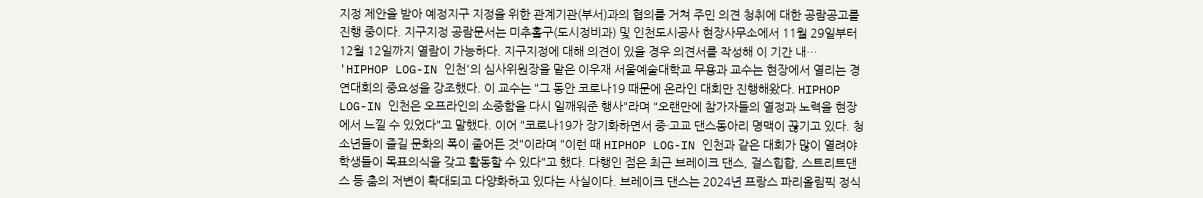지정 제안을 받아 예정지구 지정을 위한 관계기관(부서)과의 협의를 거쳐 주민 의견 청취에 대한 공람공고를 진행 중이다. 지구지정 공람문서는 미추홀구(도시정비과) 및 인천도시공사 현장사무소에서 11월 29일부터 12월 12일까지 열람이 가능하다. 지구지정에 대해 의견이 있을 경우 의견서를 작성해 이 기간 내…
'HIPHOP LOG-IN 인천'의 심사위원장을 맡은 이우재 서울예술대학교 무용과 교수는 현장에서 열리는 경연대회의 중요성을 강조했다. 이 교수는 "그 동안 코로나19 때문에 온라인 대회만 진행해왔다. HIPHOP LOG-IN 인천은 오프라인의 소중함을 다시 일깨워준 행사"라며 "오랜만에 참가자들의 열정과 노력을 현장에서 느낄 수 있었다"고 말했다. 이어 "코로나19가 장기화하면서 중·고교 댄스동아리 명맥이 끊기고 있다. 청소년들이 즐길 문화의 폭이 줄어든 것"이라며 "이런 때 HIPHOP LOG-IN 인천과 같은 대회가 많이 열려야 학생들이 목표의식을 갖고 활동할 수 있다"고 했다. 다행인 점은 최근 브레이크 댄스, 걸스힙합, 스트리트댄스 등 춤의 저변이 확대되고 다양화하고 있다는 사실이다. 브레이크 댄스는 2024년 프랑스 파리올림픽 정식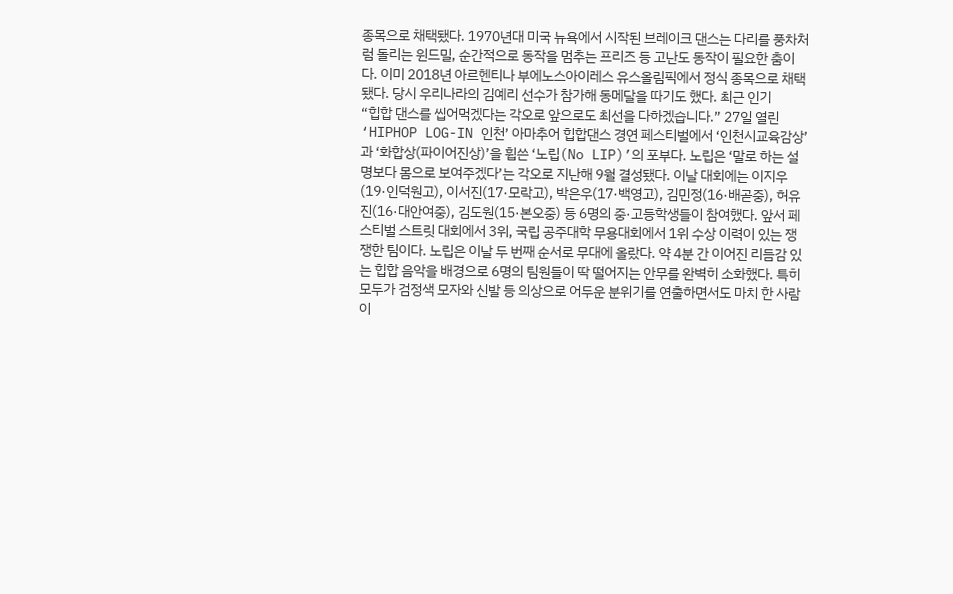종목으로 채택됐다. 1970년대 미국 뉴욕에서 시작된 브레이크 댄스는 다리를 풍차처럼 돌리는 윈드밀, 순간적으로 동작을 멈추는 프리즈 등 고난도 동작이 필요한 춤이다. 이미 2018년 아르헨티나 부에노스아이레스 유스올림픽에서 정식 종목으로 채택됐다. 당시 우리나라의 김예리 선수가 참가해 동메달을 따기도 했다. 최근 인기
“힙합 댄스를 씹어먹겠다는 각오로 앞으로도 최선을 다하겠습니다.” 27일 열린 ‘HIPHOP LOG-IN 인천’ 아마추어 힙합댄스 경연 페스티벌에서 ‘인천시교육감상’과 ‘화합상(파이어진상)’을 휩쓴 ‘노립(No LIP)’의 포부다. 노립은 ‘말로 하는 설명보다 몸으로 보여주겠다’는 각오로 지난해 9월 결성됐다. 이날 대회에는 이지우(19·인덕원고), 이서진(17·모락고), 박은우(17·백영고), 김민정(16·배곧중), 허유진(16·대안여중), 김도원(15·본오중) 등 6명의 중·고등학생들이 참여했다. 앞서 페스티벌 스트릿 대회에서 3위, 국립 공주대학 무용대회에서 1위 수상 이력이 있는 쟁쟁한 팀이다. 노립은 이날 두 번째 순서로 무대에 올랐다. 약 4분 간 이어진 리듬감 있는 힙합 음악을 배경으로 6명의 팀원들이 딱 떨어지는 안무를 완벽히 소화했다. 특히 모두가 검정색 모자와 신발 등 의상으로 어두운 분위기를 연출하면서도 마치 한 사람이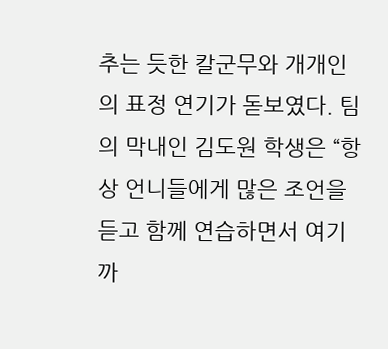추는 듯한 칼군무와 개개인의 표정 연기가 돋보였다. 팀의 막내인 김도원 학생은 “항상 언니들에게 많은 조언을 듣고 함께 연습하면서 여기까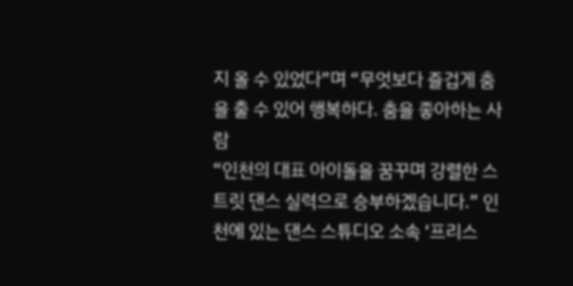지 올 수 있었다”며 “무엇보다 즐겁게 춤을 출 수 있어 행복하다. 춤을 좋아하는 사람
“인천의 대표 아이돌을 꿈꾸며 강렬한 스트릿 댄스 실력으로 승부하겠습니다.” 인천에 있는 댄스 스튜디오 소속 ‘프리스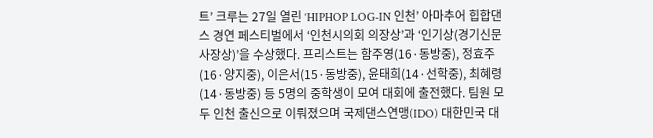트’ 크루는 27일 열린 ‘HIPHOP LOG-IN 인천’ 아마추어 힙합댄스 경연 페스티벌에서 ‘인천시의회 의장상’과 ‘인기상(경기신문 사장상)’을 수상했다. 프리스트는 함주영(16·동방중), 정효주(16·양지중), 이은서(15·동방중), 윤태희(14·선학중), 최혜령(14·동방중) 등 5명의 중학생이 모여 대회에 출전했다. 팀원 모두 인천 출신으로 이뤄졌으며 국제댄스연맹(IDO) 대한민국 대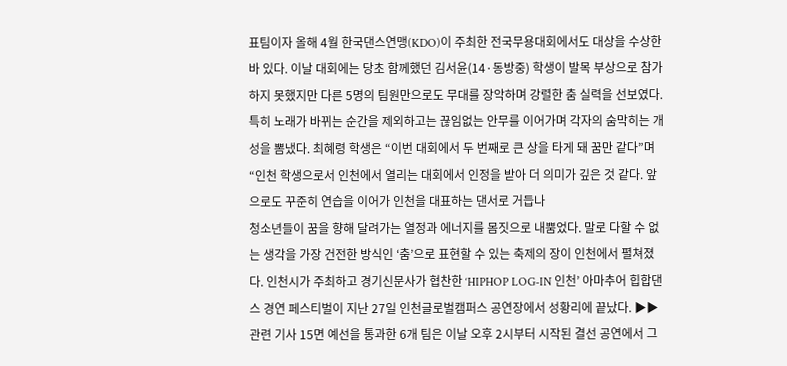표팀이자 올해 4월 한국댄스연맹(KDO)이 주최한 전국무용대회에서도 대상을 수상한 바 있다. 이날 대회에는 당초 함께했던 김서윤(14·동방중) 학생이 발목 부상으로 참가하지 못했지만 다른 5명의 팀원만으로도 무대를 장악하며 강렬한 춤 실력을 선보였다. 특히 노래가 바뀌는 순간을 제외하고는 끊임없는 안무를 이어가며 각자의 숨막히는 개성을 뽐냈다. 최혜령 학생은 “이번 대회에서 두 번째로 큰 상을 타게 돼 꿈만 같다”며 “인천 학생으로서 인천에서 열리는 대회에서 인정을 받아 더 의미가 깊은 것 같다. 앞으로도 꾸준히 연습을 이어가 인천을 대표하는 댄서로 거듭나
청소년들이 꿈을 향해 달려가는 열정과 에너지를 몸짓으로 내뿜었다. 말로 다할 수 없는 생각을 가장 건전한 방식인 ‘춤’으로 표현할 수 있는 축제의 장이 인천에서 펼쳐졌다. 인천시가 주최하고 경기신문사가 협찬한 ‘HIPHOP LOG-IN 인천’ 아마추어 힙합댄스 경연 페스티벌이 지난 27일 인천글로벌캠퍼스 공연장에서 성황리에 끝났다. ▶▶ 관련 기사 15면 예선을 통과한 6개 팀은 이날 오후 2시부터 시작된 결선 공연에서 그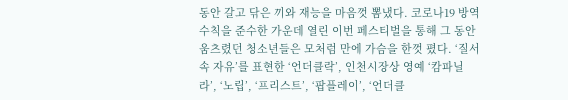동안 갈고 닦은 끼와 재능을 마음껏 뽐냈다. 코로나19 방역 수칙을 준수한 가운데 열린 이번 페스티벌을 통해 그 동안 움츠렸던 청소년들은 모처럼 만에 가슴을 한껏 폈다. ‘질서 속 자유’를 표현한 ‘언더클락’, 인천시장상 영예 ‘캄파닐라’, ‘노립’, ‘프리스트’, ‘팝플레이’, ‘언더클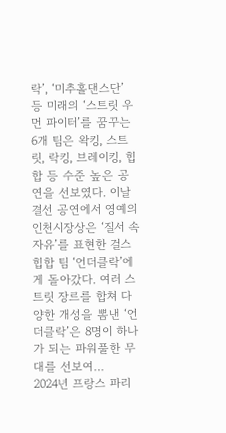락’, ‘미추홀댄스단’ 등 미래의 ‘스트릿 우먼 파이터’를 꿈꾸는 6개 팀은 왁킹, 스트릿, 락킹, 브레이킹, 힙합 등 수준 높은 공연을 선보였다. 이날 결선 공연에서 영예의 인천시장상은 ‘질서 속 자유’를 표현한 걸스 힙합 팀 ‘언더클락’에게 돌아갔다. 여러 스트릿 장르를 합쳐 다양한 개성을 뽐낸 ‘언더클락’은 8명이 하나가 되는 파워풀한 무대를 선보여…
2024년 프랑스 파리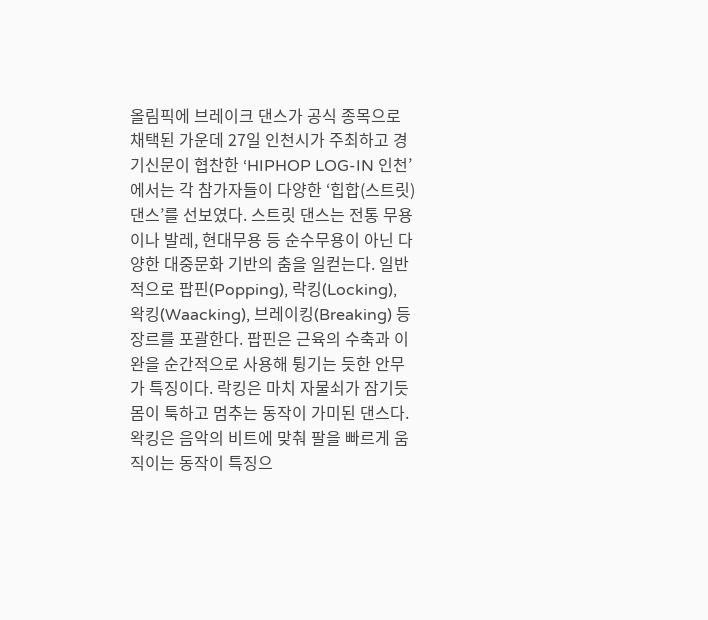올림픽에 브레이크 댄스가 공식 종목으로 채택된 가운데 27일 인천시가 주최하고 경기신문이 협찬한 ‘HIPHOP LOG-IN 인천’에서는 각 참가자들이 다양한 ‘힙합(스트릿) 댄스’를 선보였다. 스트릿 댄스는 전통 무용이나 발레, 현대무용 등 순수무용이 아닌 다양한 대중문화 기반의 춤을 일컫는다. 일반적으로 팝핀(Popping), 락킹(Locking), 왁킹(Waacking), 브레이킹(Breaking) 등 장르를 포괄한다. 팝핀은 근육의 수축과 이완을 순간적으로 사용해 튕기는 듯한 안무가 특징이다. 락킹은 마치 자물쇠가 잠기듯 몸이 툭하고 멈추는 동작이 가미된 댄스다. 왁킹은 음악의 비트에 맞춰 팔을 빠르게 움직이는 동작이 특징으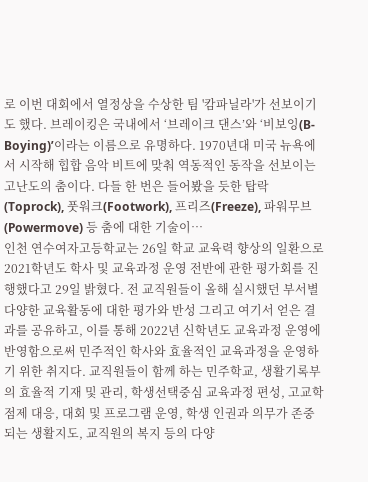로 이번 대회에서 열정상을 수상한 팀 '캄파닐라'가 선보이기도 했다. 브레이킹은 국내에서 ‘브레이크 댄스’와 ‘비보잉(B-Boying)’이라는 이름으로 유명하다. 1970년대 미국 뉴욕에서 시작해 힙합 음악 비트에 맞춰 역동적인 동작을 선보이는 고난도의 춤이다. 다들 한 번은 들어봤을 듯한 탑락(Toprock), 풋워크(Footwork), 프리즈(Freeze), 파워무브(Powermove) 등 춤에 대한 기술이…
인천 연수여자고등학교는 26일 학교 교육력 향상의 일환으로 2021학년도 학사 및 교육과정 운영 전반에 관한 평가회를 진행했다고 29일 밝혔다. 전 교직원들이 올해 실시했던 부서별 다양한 교육활동에 대한 평가와 반성 그리고 여기서 얻은 결과를 공유하고, 이를 통해 2022년 신학년도 교육과정 운영에 반영함으로써 민주적인 학사와 효율적인 교육과정을 운영하기 위한 취지다. 교직원들이 함께 하는 민주학교, 생활기록부의 효율적 기재 및 관리, 학생선택중심 교육과정 편성, 고교학점제 대응, 대회 및 프로그램 운영, 학생 인권과 의무가 존중되는 생활지도, 교직원의 복지 등의 다양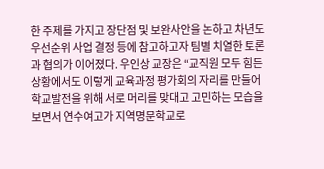한 주제를 가지고 장단점 및 보완사안을 논하고 차년도 우선순위 사업 결정 등에 참고하고자 팀별 치열한 토론과 협의가 이어졌다. 우인상 교장은 “교직원 모두 힘든 상황에서도 이렇게 교육과정 평가회의 자리를 만들어 학교발전을 위해 서로 머리를 맞대고 고민하는 모습을 보면서 연수여고가 지역명문학교로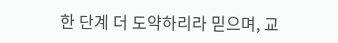한 단계 더 도약하리라 믿으며, 교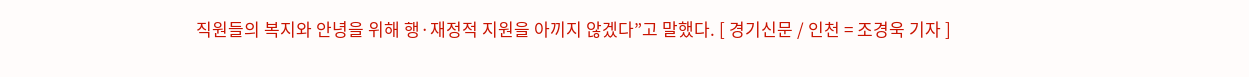직원들의 복지와 안녕을 위해 행·재정적 지원을 아끼지 않겠다”고 말했다. [ 경기신문 / 인천 = 조경욱 기자 ]